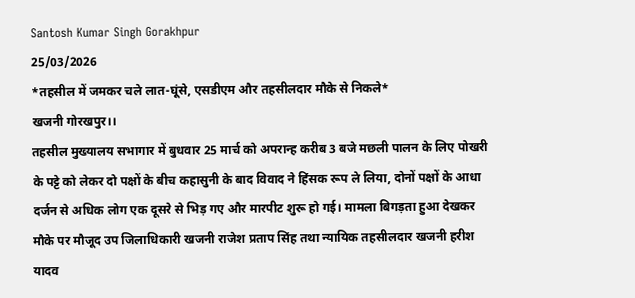Santosh Kumar Singh Gorakhpur
25/03/2026
*तहसील में जमकर चले लात-घूंसे, एसडीएम और तहसीलदार मौके से निकले*
खजनी गोरखपुर।।
तहसील मुख्यालय सभागार में बुधवार 25 मार्च को अपरान्ह करीब 3 बजे मछली पालन के लिए पोखरी के पट्टे को लेकर दो पक्षों के बीच कहासुनी के बाद विवाद ने हिंसक रूप ले लिया, दोनों पक्षों के आधा दर्जन से अधिक लोग एक दूसरे से भिड़ गए और मारपीट शुरू हो गई। मामला बिगड़ता हुआ देखकर मौके पर मौजूद उप जिलाधिकारी खजनी राजेश प्रताप सिंह तथा न्यायिक तहसीलदार खजनी हरीश यादव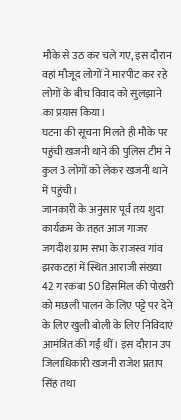मौके से उठ कर चले गए, इस दौरान वहां मौजूद लोगों ने मारपीट कर रहे लोगों के बीच विवाद को सुलझाने का प्रयास किया।
घटना की सूचना मिलते ही मौके पर पहुंची खजनी थाने की पुलिस टीम ने कुल 3 लोगों को लेकर खजनी थाने में पहुंची।
जानकारी के अनुसार पूर्व तय शुदा कार्यक्रम के तहत आज गाजर जगदीश ग्राम सभा के राजस्व गांव झरकटहां में स्थित आराजी संख्या 42 ग रकबा 50 डिसमिल की पोखरी को मछली पालन के लिए पट्टे पर देने के लिए खुली बोली के लिए निविदाएं आमंत्रित की गईं थीं। इस दौरान उप जिलाधिकारी खजनी राजेश प्रताप सिंह तथा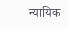न्यायिक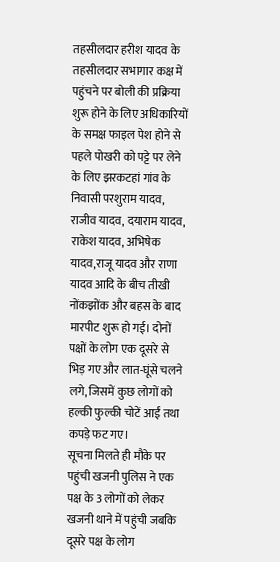तहसीलदार हरीश यादव के तहसीलदार सभागार कक्ष में पहुंचने पर बोली की प्रक्रिया शुरू होने के लिए अधिकारियों के समक्ष फाइल पेश होने से पहले पोखरी को पट्टे पर लेने के लिए झरकटहां गांव के निवासी परशुराम यादव, राजीव यादव, दयाराम यादव, राकेश यादव, अभिषेक यादव,राजू यादव और राणा यादव आदि के बीच तीखी नोंकझोंक और बहस के बाद मारपीट शुरू हो गई। दोनों पक्षों के लोग एक दूसरे से भिड़ गए और लात-घूंसे चलने लगे, जिसमें कुछ लोगों को हल्की फुल्की चोटें आईं तथा कपड़े फट गए।
सूचना मिलते ही मौके पर पहुंची खजनी पुलिस ने एक पक्ष के 3 लोगों को लेकर खजनी थाने में पहुंची जबकि दूसरे पक्ष के लोग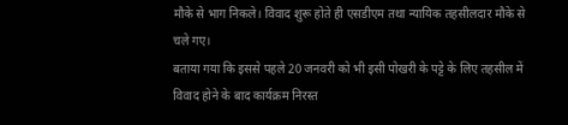मौके से भाग निकले। विवाद शुरू होते ही एसडीएम तथा न्यायिक तहसीलदार मौके से चले गए।
बताया गया कि इससे पहले 20 जनवरी को भी इसी पोखरी के पट्टे के लिए तहसील में विवाद होने के बाद कार्यक्रम निरस्त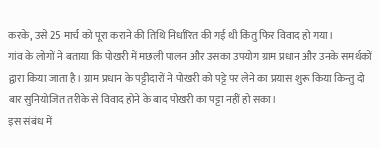करके, उसे 25 मार्च को पूरा कराने की तिथि निर्धारित की गई थी किंतु फिर विवाद हो गया।
गांव के लोगों ने बताया कि पोखरी में मछली पालन और उसका उपयोग ग्राम प्रधान और उनके समर्थकों द्वारा किया जाता है। ग्राम प्रधान के पट्टीदारों ने पोखरी को पट्टे पर लेने का प्रयास शुरू किया किन्तु दो बार सुनियोजित तरीके से विवाद होने के बाद पोखरी का पट्टा नहीं हो सका।
इस संबंध में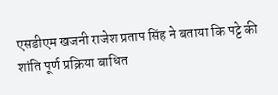एसडीएम खजनी राजेश प्रताप सिंह ने बताया कि पट्टे की शांति पूर्ण प्रक्रिया बाधित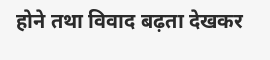होने तथा विवाद बढ़ता देखकर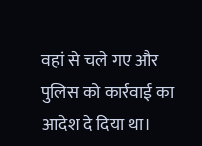वहां से चले गए और पुलिस को कार्रवाई का आदेश दे दिया था।